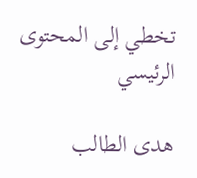تخطي إلى المحتوى الرئيسي

هدى الطالب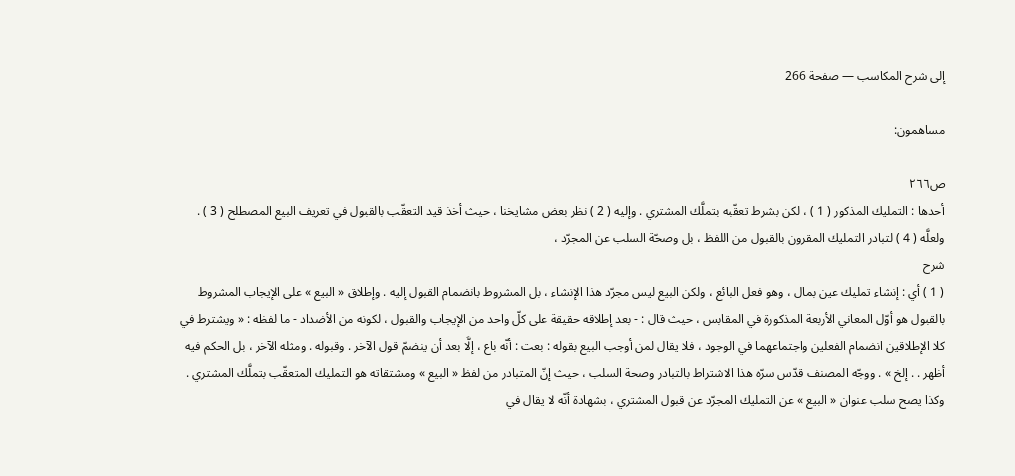إلى شرح المكاسب — صفحة 266

مساهمون:

ص٢٦٦
أحدها : التمليك المذكور ( 1 ) ، لكن بشرط تعقّبه بتملَّك المشتري . وإليه ( 2 ) نظر بعض مشايخنا ، حيث أخذ قيد التعقّب بالقبول في تعريف البيع المصطلح ( 3 ) . ولعلَّه ( 4 ) لتبادر التمليك المقرون بالقبول من اللفظ ، بل وصحّة السلب عن المجرّد ،
شرح
( 1 ) أي : إنشاء تمليك عين بمال ، وهو فعل البائع ، ولكن البيع ليس مجرّد هذا الإنشاء ، بل المشروط بانضمام القبول إليه . وإطلاق « البيع » على الإيجاب المشروط بالقبول هو أوّل المعاني الأربعة المذكورة في المقابس ، حيث قال : - بعد إطلاقه حقيقة على كلّ واحد من الإيجاب والقبول ، لكونه من الأضداد - ما لفظه : « ويشترط في كلا الإطلاقين انضمام الفعلين واجتماعهما في الوجود ، فلا يقال لمن أوجب البيع بقوله : بعت : أنّه باع ، إلَّا بعد أن ينضمّ قول الآخر . وقبوله . ومثله الآخر ، بل الحكم فيه أظهر . . إلخ » . ووجّه المصنف قدّس سرّه هذا الاشتراط بالتبادر وصحة السلب ، حيث إنّ المتبادر من لفظ « البيع » ومشتقاته هو التمليك المتعقّب بتملَّك المشتري . وكذا يصح سلب عنوان « البيع » عن التمليك المجرّد عن قبول المشتري ، بشهادة أنّه لا يقال في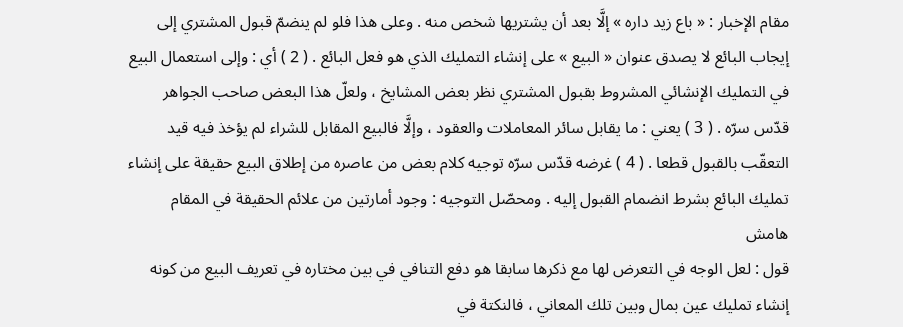مقام الإخبار : « باع زيد داره » إلَّا بعد أن يشتريها شخص منه . وعلى هذا فلو لم ينضمّ قبول المشتري إلى إيجاب البائع لا يصدق عنوان « البيع » على إنشاء التمليك الذي هو فعل البائع . ( 2 ) أي : وإلى استعمال البيع في التمليك الإنشائي المشروط بقبول المشتري نظر بعض المشايخ ، ولعلّ هذا البعض صاحب الجواهر قدّس سرّه . ( 3 ) يعني : ما يقابل سائر المعاملات والعقود ، وإلَّا فالبيع المقابل للشراء لم يؤخذ فيه قيد التعقّب بالقبول قطعا . ( 4 ) غرضه قدّس سرّه توجيه كلام بعض من عاصره من إطلاق البيع حقيقة على إنشاء تمليك البائع بشرط انضمام القبول إليه . ومحصّل التوجيه : وجود أمارتين من علائم الحقيقة في المقام
هامش
قول : لعل الوجه في التعرض لها مع ذكرها سابقا هو دفع التنافي في بين مختاره في تعريف البيع من كونه إنشاء تمليك عين بمال وبين تلك المعاني ، فالنكتة في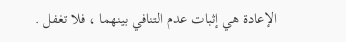الإعادة هي إثبات عدم التنافي بينهما ، فلا تغفل .